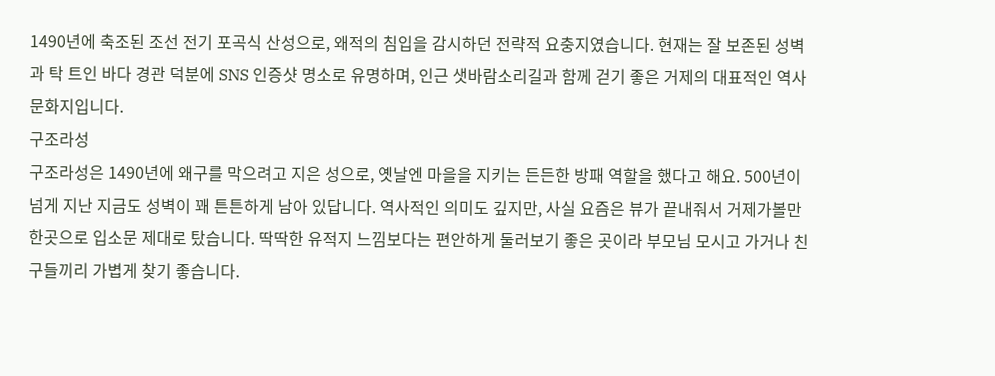1490년에 축조된 조선 전기 포곡식 산성으로, 왜적의 침입을 감시하던 전략적 요충지였습니다. 현재는 잘 보존된 성벽과 탁 트인 바다 경관 덕분에 SNS 인증샷 명소로 유명하며, 인근 샛바람소리길과 함께 걷기 좋은 거제의 대표적인 역사 문화지입니다.
구조라성
구조라성은 1490년에 왜구를 막으려고 지은 성으로, 옛날엔 마을을 지키는 든든한 방패 역할을 했다고 해요. 500년이 넘게 지난 지금도 성벽이 꽤 튼튼하게 남아 있답니다. 역사적인 의미도 깊지만, 사실 요즘은 뷰가 끝내줘서 거제가볼만한곳으로 입소문 제대로 탔습니다. 딱딱한 유적지 느낌보다는 편안하게 둘러보기 좋은 곳이라 부모님 모시고 가거나 친구들끼리 가볍게 찾기 좋습니다.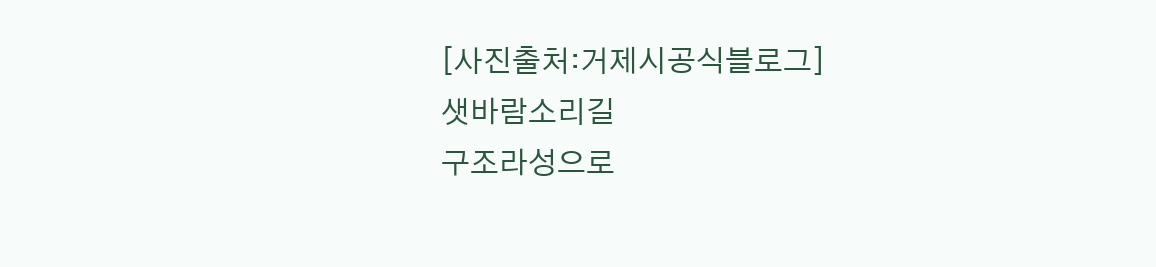[사진출처:거제시공식블로그]
샛바람소리길
구조라성으로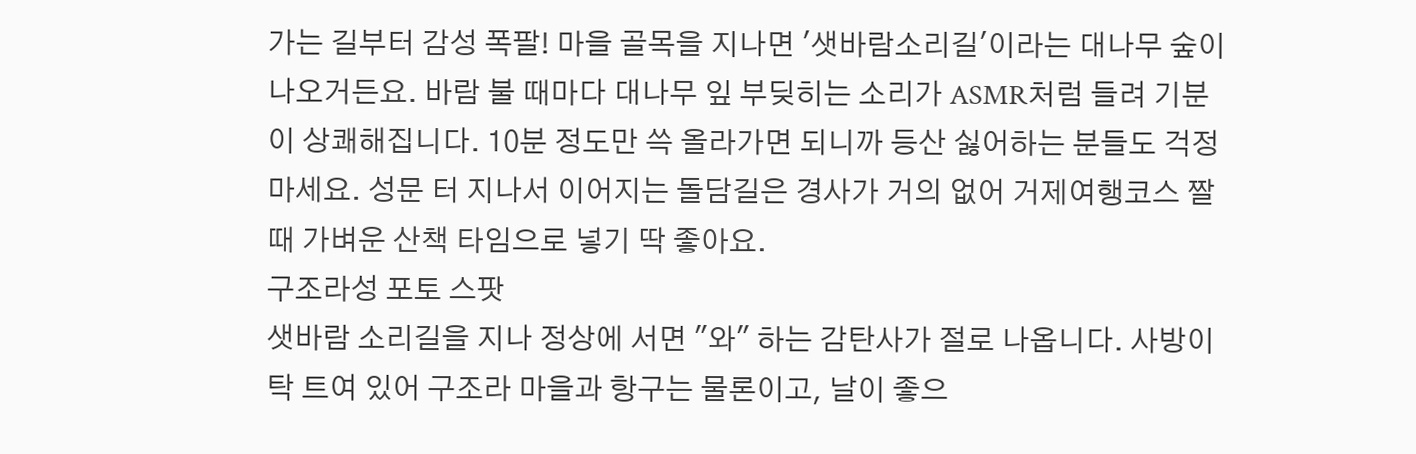가는 길부터 감성 폭팔! 마을 골목을 지나면 '샛바람소리길'이라는 대나무 숲이 나오거든요. 바람 불 때마다 대나무 잎 부딪히는 소리가 ASMR처럼 들려 기분이 상쾌해집니다. 10분 정도만 쓱 올라가면 되니까 등산 싫어하는 분들도 걱정 마세요. 성문 터 지나서 이어지는 돌담길은 경사가 거의 없어 거제여행코스 짤 때 가벼운 산책 타임으로 넣기 딱 좋아요.
구조라성 포토 스팟
샛바람 소리길을 지나 정상에 서면 "와" 하는 감탄사가 절로 나옵니다. 사방이 탁 트여 있어 구조라 마을과 항구는 물론이고, 날이 좋으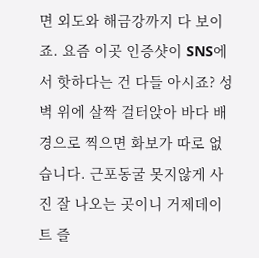면 외도와 해금강까지 다 보이죠. 요즘 이곳 인증샷이 SNS에서 핫하다는 건 다들 아시죠? 성벽 위에 살짝 걸터앉아 바다 배경으로 찍으면 화보가 따로 없습니다. 근포동굴 못지않게 사진 잘 나오는 곳이니 거제데이트 즐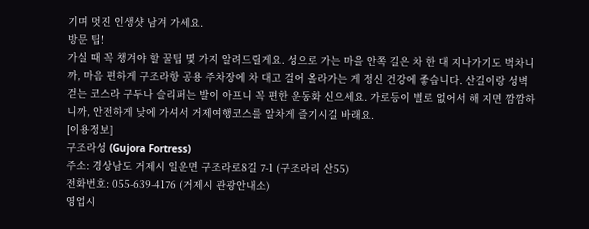기며 멋진 인생샷 남겨 가세요.
방문 팁!
가실 때 꼭 챙겨야 할 꿀팁 몇 가지 알려드릴게요. 성으로 가는 마을 안쪽 길은 차 한 대 지나가기도 벅차니까, 마음 편하게 구조라항 공용 주차장에 차 대고 걸어 올라가는 게 정신 건강에 좋습니다. 산길이랑 성벽 걷는 코스라 구두나 슬리퍼는 발이 아프니 꼭 편한 운동화 신으세요. 가로등이 별로 없어서 해 지면 깜깜하니까, 안전하게 낮에 가셔서 거제여행코스를 알차게 즐기시길 바래요.
[이용정보]
구조라성 (Gujora Fortress)
주소: 경상남도 거제시 일운면 구조라로8길 7-1 (구조라리 산55)
전화번호: 055-639-4176 (거제시 관광안내소)
영업시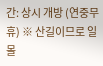간: 상시 개방 (연중무휴) ※ 산길이므로 일몰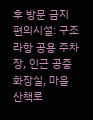후 방문 금지
편의시설: 구조라항 공용 주차장, 인근 공중화장실, 마을 산책로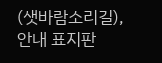(샛바람소리길), 안내 표지판